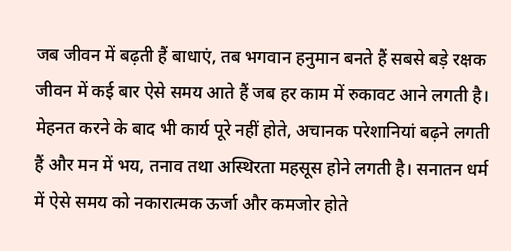जब जीवन में बढ़ती हैं बाधाएं, तब भगवान हनुमान बनते हैं सबसे बड़े रक्षक
जीवन में कई बार ऐसे समय आते हैं जब हर काम में रुकावट आने लगती है। मेहनत करने के बाद भी कार्य पूरे नहीं होते, अचानक परेशानियां बढ़ने लगती हैं और मन में भय, तनाव तथा अस्थिरता महसूस होने लगती है। सनातन धर्म में ऐसे समय को नकारात्मक ऊर्जा और कमजोर होते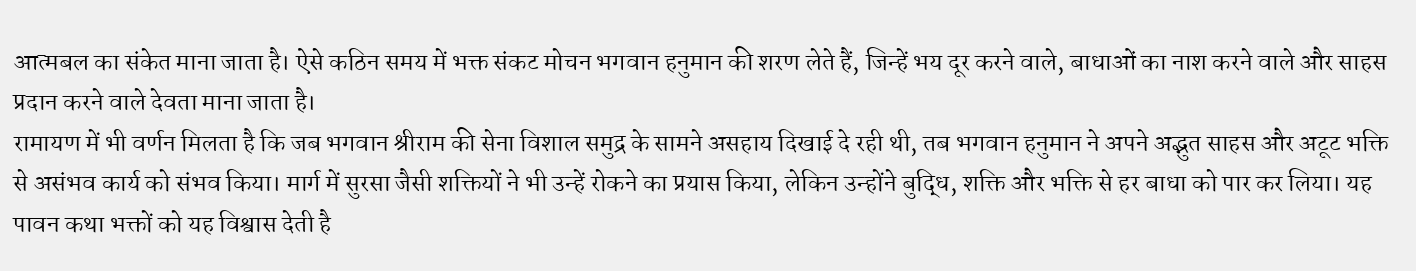आत्मबल का संकेत माना जाता है। ऐसे कठिन समय में भक्त संकट मोचन भगवान हनुमान की शरण लेते हैं, जिन्हें भय दूर करने वाले, बाधाओं का नाश करने वाले और साहस प्रदान करने वाले देवता माना जाता है।
रामायण में भी वर्णन मिलता है कि जब भगवान श्रीराम की सेना विशाल समुद्र के सामने असहाय दिखाई दे रही थी, तब भगवान हनुमान ने अपने अद्भुत साहस और अटूट भक्ति से असंभव कार्य को संभव किया। मार्ग में सुरसा जैसी शक्तियों ने भी उन्हें रोकने का प्रयास किया, लेकिन उन्होंने बुद्धि, शक्ति और भक्ति से हर बाधा को पार कर लिया। यह पावन कथा भक्तों को यह विश्वास देती है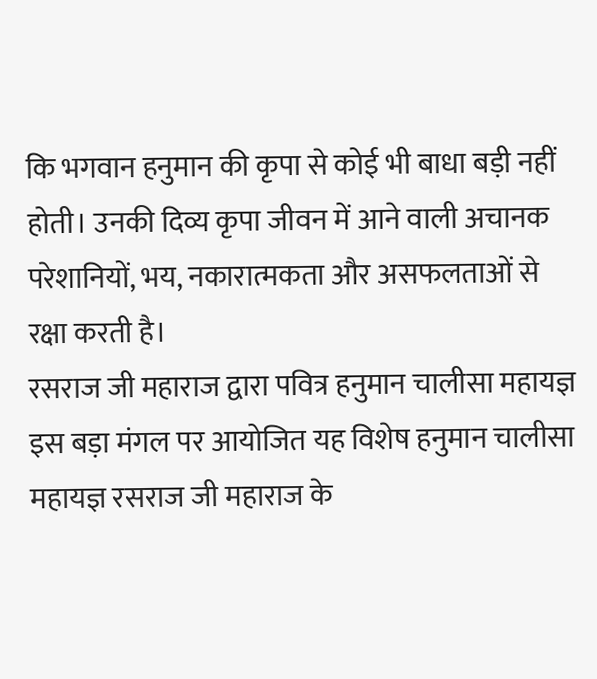कि भगवान हनुमान की कृपा से कोई भी बाधा बड़ी नहीं होती। उनकी दिव्य कृपा जीवन में आने वाली अचानक परेशानियों, भय, नकारात्मकता और असफलताओं से रक्षा करती है।
रसराज जी महाराज द्वारा पवित्र हनुमान चालीसा महायज्ञ
इस बड़ा मंगल पर आयोजित यह विशेष हनुमान चालीसा महायज्ञ रसराज जी महाराज के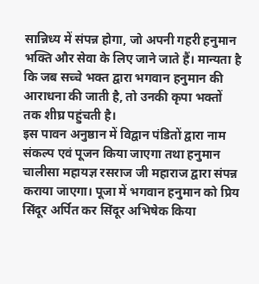सान्निध्य में संपन्न होगा, जो अपनी गहरी हनुमान भक्ति और सेवा के लिए जाने जाते हैं। मान्यता है कि जब सच्चे भक्त द्वारा भगवान हनुमान की आराधना की जाती है, तो उनकी कृपा भक्तों तक शीघ्र पहुंचती है।
इस पावन अनुष्ठान में विद्वान पंडितों द्वारा नाम संकल्प एवं पूजन किया जाएगा तथा हनुमान चालीसा महायज्ञ रसराज जी महाराज द्वारा संपन्न कराया जाएगा। पूजा में भगवान हनुमान को प्रिय सिंदूर अर्पित कर सिंदूर अभिषेक किया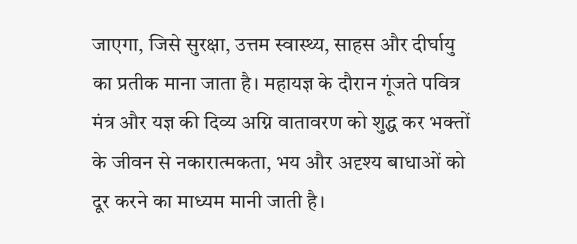जाएगा, जिसे सुरक्षा, उत्तम स्वास्थ्य, साहस और दीर्घायु का प्रतीक माना जाता है। महायज्ञ के दौरान गूंजते पवित्र मंत्र और यज्ञ की दिव्य अग्नि वातावरण को शुद्ध कर भक्तों के जीवन से नकारात्मकता, भय और अदृश्य बाधाओं को दूर करने का माध्यम मानी जाती है।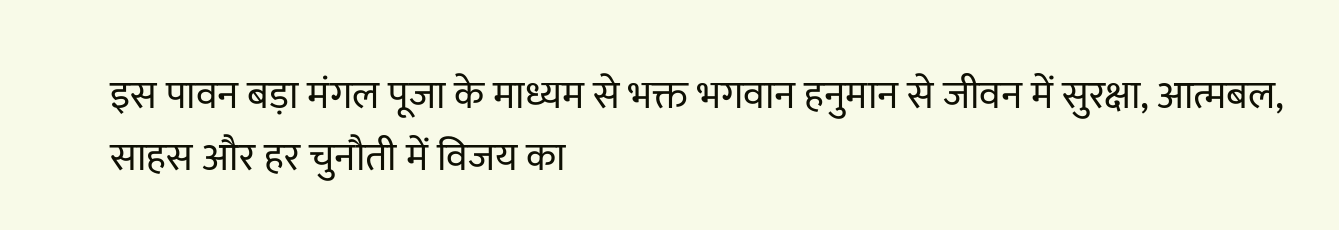इस पावन बड़ा मंगल पूजा के माध्यम से भक्त भगवान हनुमान से जीवन में सुरक्षा, आत्मबल, साहस और हर चुनौती में विजय का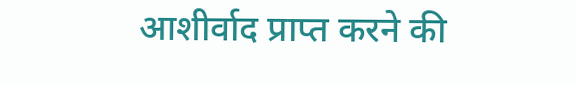आशीर्वाद प्राप्त करने की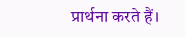प्रार्थना करते हैं।